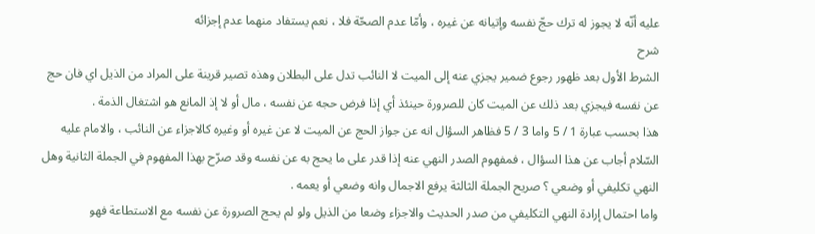عليه أنّه لا يجوز له ترك حجّ نفسه وإتيانه عن غيره ، وأمّا عدم الصحّة فلا ، نعم يستفاد منهما عدم إجزائه
شرح
الشرط الأول بعد ظهور رجوع ضمير يجزي عنه إلى الميت لا النائب تدل على البطلان وهذه تصير قرينة على المراد من الذيل اي فان حج عن نفسه فيجزي بعد ذلك عن الميت كان للصرورة حينئذ أي إذا فرض حجه عن نفسه ، مال أو لا إذ المانع هو اشتغال الذمة .
هذا بحسب عبارة 1 / 5 واما 3 / 5 فظاهر السؤال انه عن جواز الحج عن الميت لا عن غيره أو وغيره كالاجزاء عن النائب ، والامام عليه السّلام أجاب عن هذا السؤال ، فمفهوم الصدر النهي عنه إذا قدر على ما يحج به عن نفسه وقد صرّح بهذا المفهوم في الجملة الثانية وهل النهي تكليفي أو وضعي ؟ صريح الجملة الثالثة يرفع الاجمال وانه وضعي أو يعمه .
واما احتمال إرادة النهي التكليفي من صدر الحديث والاجزاء وضعا من الذيل ولو لم يحج الصرورة عن نفسه مع الاستطاعة فهو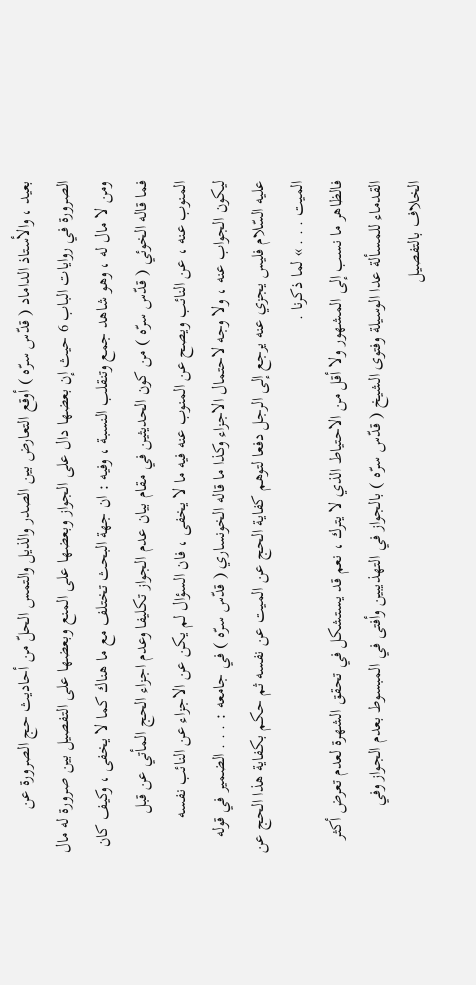بعيد ، والأستاذ الداماد ( قدّس سرّه ) أوقع التعارض بين الصدر والذيل والتمس الحلّ من أحاديث حج الصرورة عن الصرورة في روايات الباب 6 حيث إن بعضها دال على الجواز وبعضها على المنع وبعضها على التفصيل بين صرورة له مال ومن لا مال له ، وهو شاهد جمع وتنقلب النسبة ، وفيه : ان جهة البحث تختلف مع ما هناك كما لا يخفى ، وكيف كان فما قاله الخوئي ( قدّس سرّه ) من كون الحديثين في مقام بيان عدم الجواز تكليفا وعدم اجزاء الحج المأتي عن قبل المنوب عنه ، عن النائب ويصح عن المنوب عنه فيه ما لا يخفى ، فان السؤال لم يكن عن الاجزاء عن النائب نفسه ليكون الجواب عنه ، ولا وجه لاحتمال الاجزاء وكذا ما قاله الخونساري ( قدّس سرّه ) في جامعه : . . . الضمير في قوله عليه السّلام فليس يجزي عنه يرجع إلى الرجل دفعا لتوهم كفاية الحج عن الميت عن نفسه ثم حكم بكفاية هذا الحج عن الميت . . . » لما ذكرنا .
فالظاهر ما نسب إلى المشهور ولا أقل من الاحتياط الذي لا يترك ، نعم قد يستشكل في تحقق الشهرة لعدم تعرض أكثر القدماء للمسألة عدا الوسيلة وفتوى الشيخ ( قدّس سرّه ) بالجواز في التهذيبين وأفتى في المبسوط بعدم الجواز وفي الخلاف بالتفصيل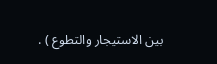بين الاستيجار والتطوع ) .